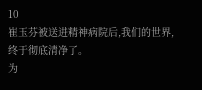10
崔玉芬被送进精神病院后,我们的世界,终于彻底清净了。
为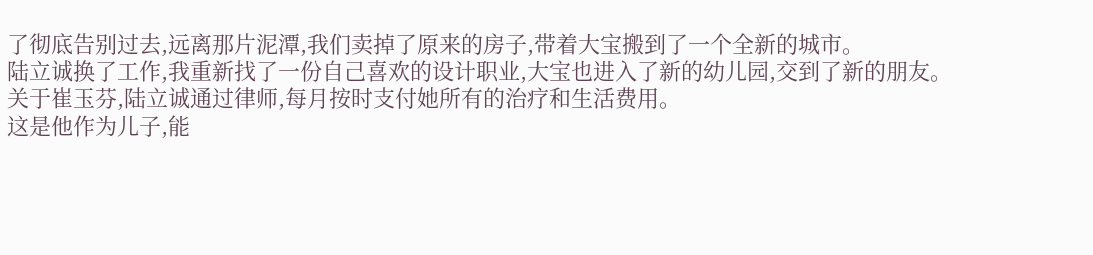了彻底告别过去,远离那片泥潭,我们卖掉了原来的房子,带着大宝搬到了一个全新的城市。
陆立诚换了工作,我重新找了一份自己喜欢的设计职业,大宝也进入了新的幼儿园,交到了新的朋友。
关于崔玉芬,陆立诚通过律师,每月按时支付她所有的治疗和生活费用。
这是他作为儿子,能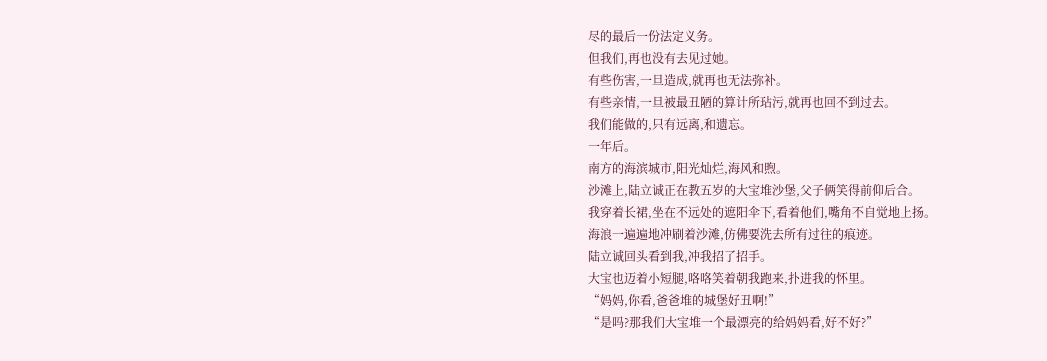尽的最后一份法定义务。
但我们,再也没有去见过她。
有些伤害,一旦造成,就再也无法弥补。
有些亲情,一旦被最丑陋的算计所玷污,就再也回不到过去。
我们能做的,只有远离,和遗忘。
一年后。
南方的海滨城市,阳光灿烂,海风和煦。
沙滩上,陆立诚正在教五岁的大宝堆沙堡,父子俩笑得前仰后合。
我穿着长裙,坐在不远处的遮阳伞下,看着他们,嘴角不自觉地上扬。
海浪一遍遍地冲刷着沙滩,仿佛要洗去所有过往的痕迹。
陆立诚回头看到我,冲我招了招手。
大宝也迈着小短腿,咯咯笑着朝我跑来,扑进我的怀里。
“妈妈,你看,爸爸堆的城堡好丑啊!”
“是吗?那我们大宝堆一个最漂亮的给妈妈看,好不好?”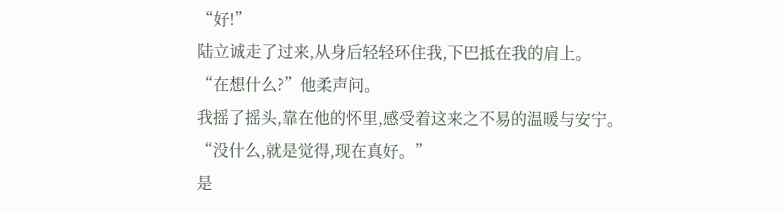“好!”
陆立诚走了过来,从身后轻轻环住我,下巴抵在我的肩上。
“在想什么?”他柔声问。
我摇了摇头,靠在他的怀里,感受着这来之不易的温暖与安宁。
“没什么,就是觉得,现在真好。”
是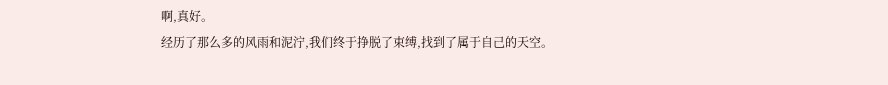啊,真好。
经历了那么多的风雨和泥泞,我们终于挣脱了束缚,找到了属于自己的天空。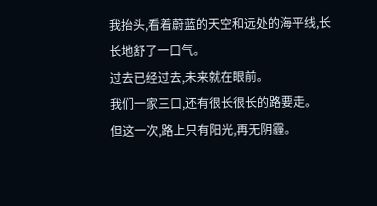我抬头,看着蔚蓝的天空和远处的海平线,长长地舒了一口气。
过去已经过去,未来就在眼前。
我们一家三口,还有很长很长的路要走。
但这一次,路上只有阳光,再无阴霾。